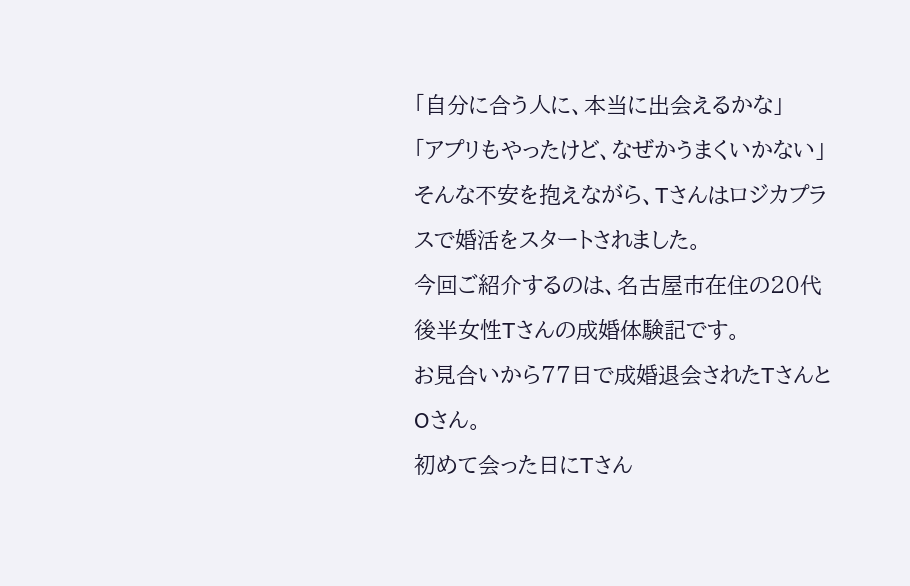「自分に合う人に、本当に出会えるかな」
「アプリもやったけど、なぜかうまくいかない」
そんな不安を抱えながら、Tさんはロジカプラスで婚活をスタートされました。
今回ご紹介するのは、名古屋市在住の20代後半女性Tさんの成婚体験記です。
お見合いから77日で成婚退会されたTさんとOさん。
初めて会った日にTさん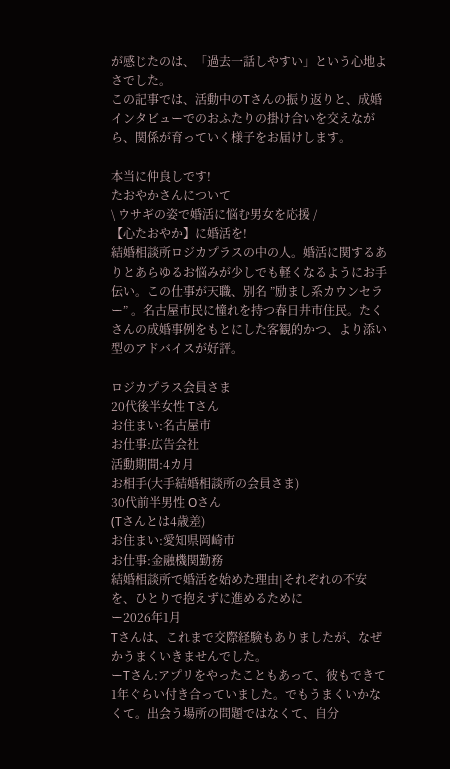が感じたのは、「過去一話しやすい」という心地よさでした。
この記事では、活動中のTさんの振り返りと、成婚インタビューでのおふたりの掛け合いを交えながら、関係が育っていく様子をお届けします。

本当に仲良しです!
たおやかさんについて
\ ウサギの姿で婚活に悩む男女を応援 /
【心たおやか】に婚活を!
結婚相談所ロジカプラスの中の人。婚活に関するありとあらゆるお悩みが少しでも軽くなるようにお手伝い。この仕事が天職、別名 ”励まし系カウンセラー” 。名古屋市民に憧れを持つ春日井市住民。たくさんの成婚事例をもとにした客観的かつ、より添い型のアドバイスが好評。

ロジカプラス会員さま
20代後半女性 Tさん
お住まい:名古屋市
お仕事:広告会社
活動期間:4カ月
お相手(大手結婚相談所の会員さま)
30代前半男性 Oさん
(Tさんとは4歳差)
お住まい:愛知県岡崎市
お仕事:金融機関勤務
結婚相談所で婚活を始めた理由|それぞれの不安を、ひとりで抱えずに進めるために
ー2026年1月
Tさんは、これまで交際経験もありましたが、なぜかうまくいきませんでした。
ーTさん:アプリをやったこともあって、彼もできて1年ぐらい付き合っていました。でもうまくいかなくて。出会う場所の問題ではなくて、自分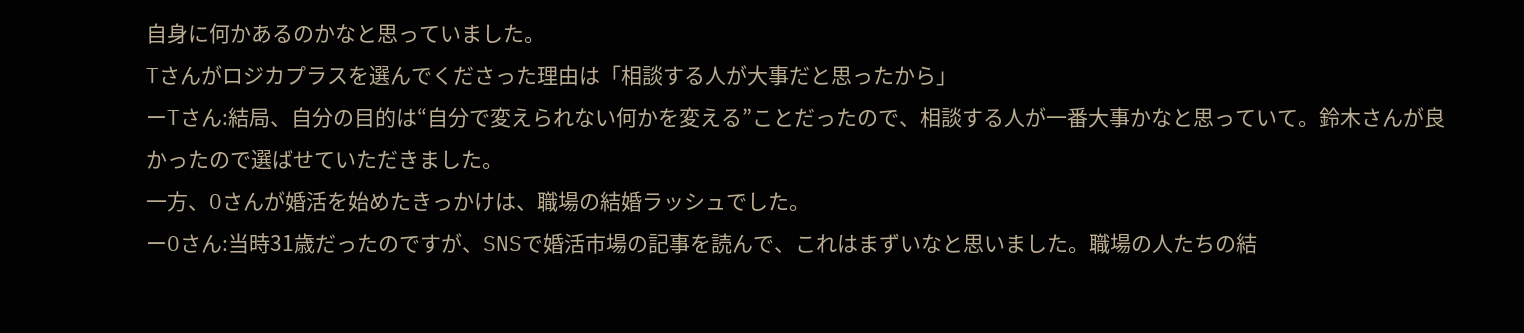自身に何かあるのかなと思っていました。
Tさんがロジカプラスを選んでくださった理由は「相談する人が大事だと思ったから」
ーTさん:結局、自分の目的は“自分で変えられない何かを変える”ことだったので、相談する人が一番大事かなと思っていて。鈴木さんが良かったので選ばせていただきました。
一方、Oさんが婚活を始めたきっかけは、職場の結婚ラッシュでした。
ーOさん:当時31歳だったのですが、SNSで婚活市場の記事を読んで、これはまずいなと思いました。職場の人たちの結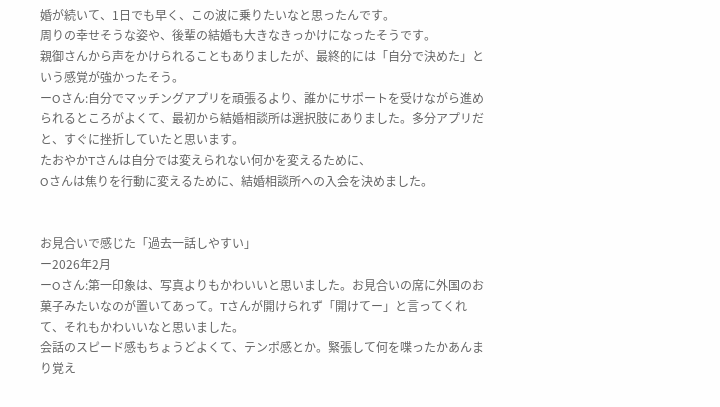婚が続いて、1日でも早く、この波に乗りたいなと思ったんです。
周りの幸せそうな姿や、後輩の結婚も大きなきっかけになったそうです。
親御さんから声をかけられることもありましたが、最終的には「自分で決めた」という感覚が強かったそう。
ーOさん:自分でマッチングアプリを頑張るより、誰かにサポートを受けながら進められるところがよくて、最初から結婚相談所は選択肢にありました。多分アプリだと、すぐに挫折していたと思います。
たおやかTさんは自分では変えられない何かを変えるために、
Oさんは焦りを行動に変えるために、結婚相談所への入会を決めました。


お見合いで感じた「過去一話しやすい」
ー2026年2月
ーOさん:第一印象は、写真よりもかわいいと思いました。お見合いの席に外国のお菓子みたいなのが置いてあって。Tさんが開けられず「開けてー」と言ってくれて、それもかわいいなと思いました。
会話のスピード感もちょうどよくて、テンポ感とか。緊張して何を喋ったかあんまり覚え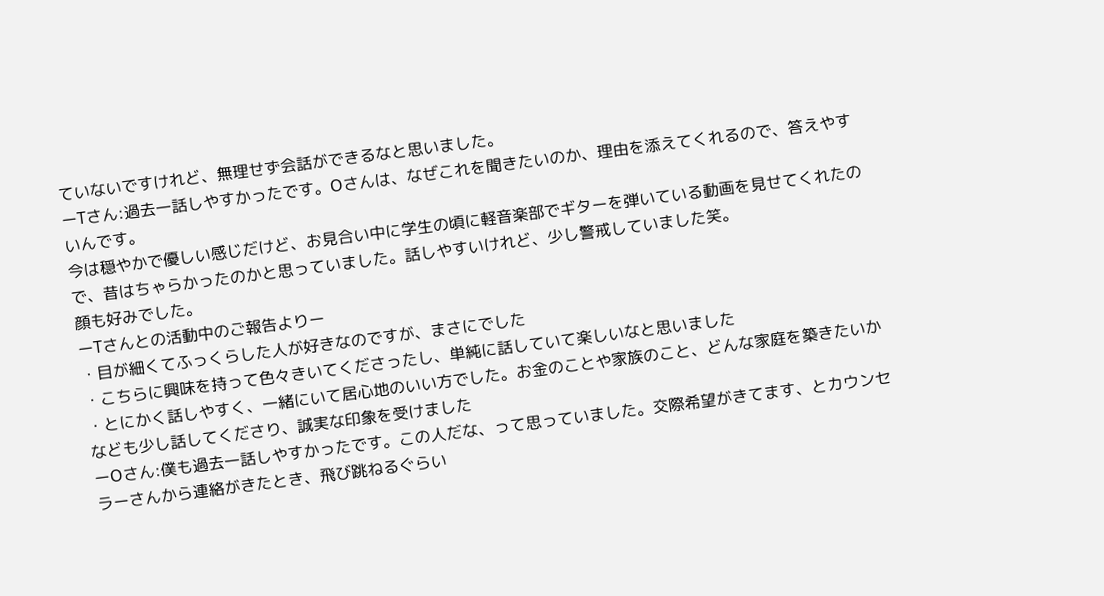ていないですけれど、無理せず会話ができるなと思いました。
ーTさん:過去一話しやすかったです。Oさんは、なぜこれを聞きたいのか、理由を添えてくれるので、答えやすいんです。
今は穏やかで優しい感じだけど、お見合い中に学生の頃に軽音楽部でギターを弾いている動画を見せてくれたので、昔はちゃらかったのかと思っていました。話しやすいけれど、少し警戒していました笑。
顔も好みでした。
ーTさんとの活動中のご報告よりー
・目が細くてふっくらした人が好きなのですが、まさにでした
・こちらに興味を持って色々きいてくださったし、単純に話していて楽しいなと思いました
・とにかく話しやすく、一緒にいて居心地のいい方でした。お金のことや家族のこと、どんな家庭を築きたいかなども少し話してくださり、誠実な印象を受けました
ーOさん:僕も過去一話しやすかったです。この人だな、って思っていました。交際希望がきてます、とカウンセラーさんから連絡がきたとき、飛び跳ねるぐらい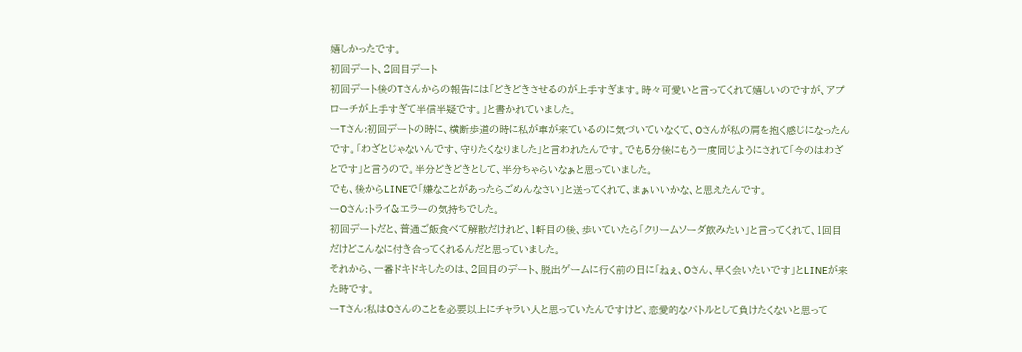嬉しかったです。
初回デート、2回目デート
初回デート後のTさんからの報告には「どきどきさせるのが上手すぎます。時々可愛いと言ってくれて嬉しいのですが、アプローチが上手すぎて半信半疑です。」と書かれていました。
ーTさん:初回デートの時に、横断歩道の時に私が車が来ているのに気づいていなくて、Oさんが私の肩を抱く感じになったんです。「わざとじゃないんです、守りたくなりました」と言われたんです。でも5分後にもう一度同じようにされて「今のはわざとです」と言うので。半分どきどきとして、半分ちゃらいなぁと思っていました。
でも、後からLINEで「嫌なことがあったらごめんなさい」と送ってくれて、まぁいいかな、と思えたんです。
ーOさん:トライ&エラーの気持ちでした。
初回デートだと、普通ご飯食べて解散だけれど、1軒目の後、歩いていたら「クリームソーダ飲みたい」と言ってくれて、1回目だけどこんなに付き合ってくれるんだと思っていました。
それから、一番ドキドキしたのは、2回目のデート、脱出ゲームに行く前の日に「ねぇ、Oさん、早く会いたいです」とLINEが来た時です。
ーTさん:私はOさんのことを必要以上にチャラい人と思っていたんですけど、恋愛的なバトルとして負けたくないと思って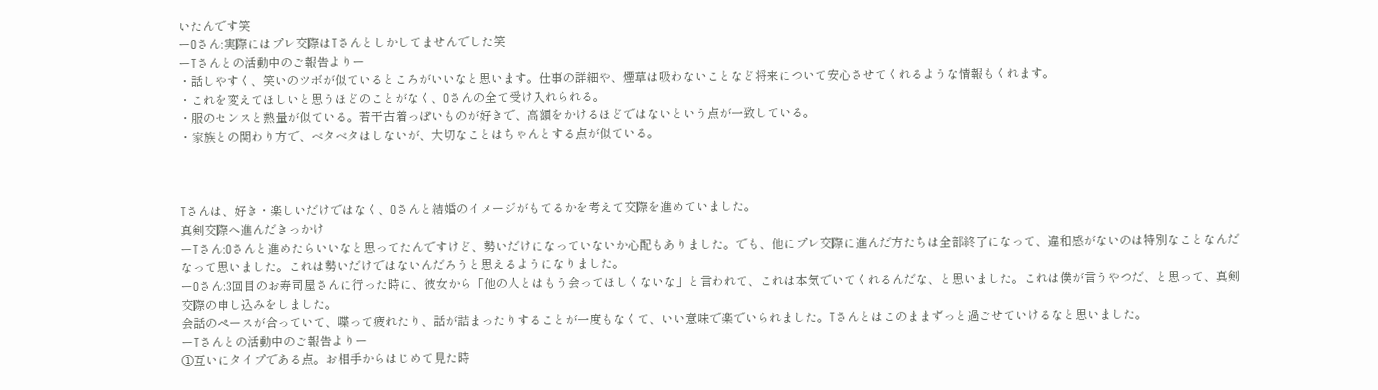いたんです笑
ーOさん:実際にはプレ交際はTさんとしかしてませんでした笑
ーTさんとの活動中のご報告よりー
・話しやすく、笑いのツボが似ているところがいいなと思います。仕事の詳細や、煙草は吸わないことなど将来について安心させてくれるような情報もくれます。
・これを変えてほしいと思うほどのことがなく、Oさんの全て受け入れられる。
・服のセンスと熱量が似ている。若干古着っぽいものが好きで、高額をかけるほどではないという点が一致している。
・家族との関わり方で、ベタベタはしないが、大切なことはちゃんとする点が似ている。



Tさんは、好き・楽しいだけではなく、Oさんと結婚のイメージがもてるかを考えて交際を進めていました。
真剣交際へ進んだきっかけ
ーTさん:Oさんと進めたらいいなと思ってたんですけど、勢いだけになっていないか心配もありました。でも、他にプレ交際に進んだ方たちは全部終了になって、違和感がないのは特別なことなんだなって思いました。これは勢いだけではないんだろうと思えるようになりました。
ーOさん:3回目のお寿司屋さんに行った時に、彼女から「他の人とはもう会ってほしくないな」と言われて、これは本気でいてくれるんだな、と思いました。これは僕が言うやつだ、と思って、真剣交際の申し込みをしました。
会話のペースが合っていて、喋って疲れたり、話が詰まったりすることが一度もなくて、いい意味で楽でいられました。Tさんとはこのままずっと過ごせていけるなと思いました。
ーTさんとの活動中のご報告よりー
①互いにタイプである点。お相手からはじめて見た時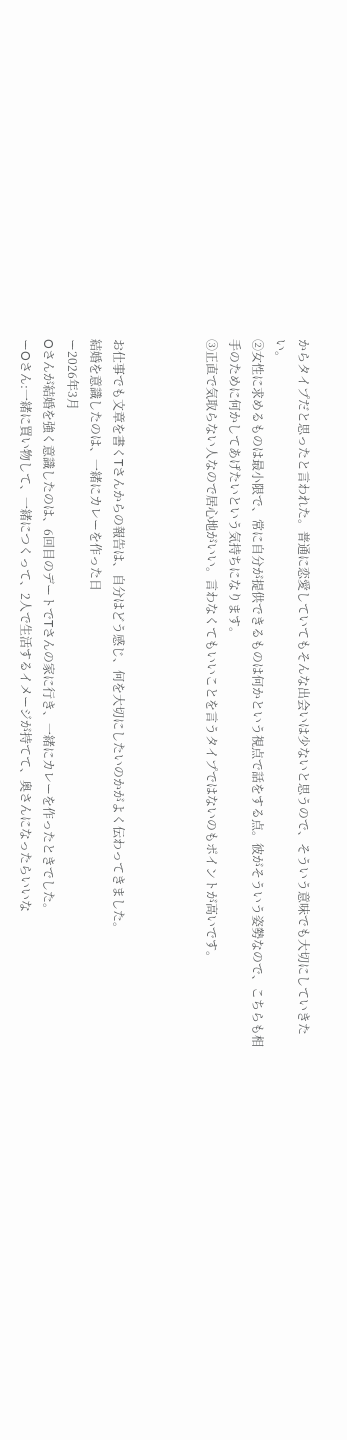からタイプだと思ったと言われた。普通に恋愛していてもそんな出会いは少ないと思うので、そういう意味でも大切にしていきたい。
②女性に求めるものは最小限で、常に自分が提供できるものは何かという視点で話をする点。彼がそういう姿勢なので、こちらも相手のために何かしてあげたいという気持ちになります。
③正直で気取らない人なので居心地がいい。言わなくてもいいことを言うタイプではないのもポイントが高いです。



お仕事でも文章を書くTさんからの報告は、自分はどう感じ、何を大切にしたいのかがよく伝わってきました。
結婚を意識したのは、一緒にカレーを作った日
ー2026年3月
Oさんが結婚を強く意識したのは、6回目のデートでTさんの家に行き、一緒にカレーを作ったときでした。
ーOさん:一緒に買い物して、一緒につくって、2人で生活するイメージが持てて、奥さんになったらいいな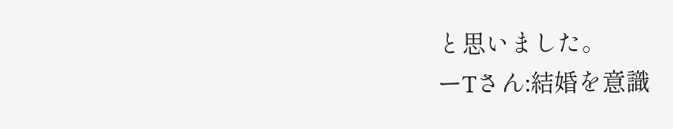と思いました。
ーTさん:結婚を意識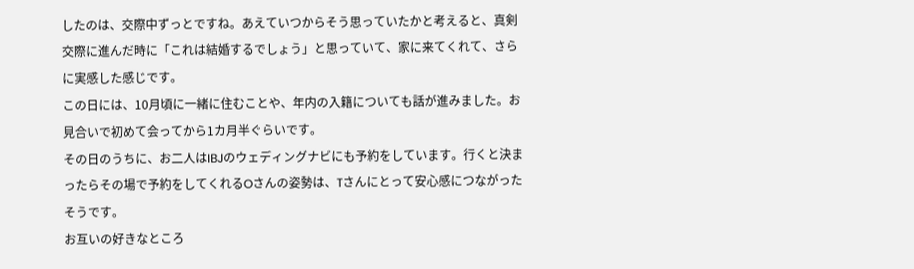したのは、交際中ずっとですね。あえていつからそう思っていたかと考えると、真剣交際に進んだ時に「これは結婚するでしょう」と思っていて、家に来てくれて、さらに実感した感じです。
この日には、10月頃に一緒に住むことや、年内の入籍についても話が進みました。お見合いで初めて会ってから1カ月半ぐらいです。
その日のうちに、お二人はIBJのウェディングナビにも予約をしています。行くと決まったらその場で予約をしてくれるOさんの姿勢は、Tさんにとって安心感につながったそうです。
お互いの好きなところ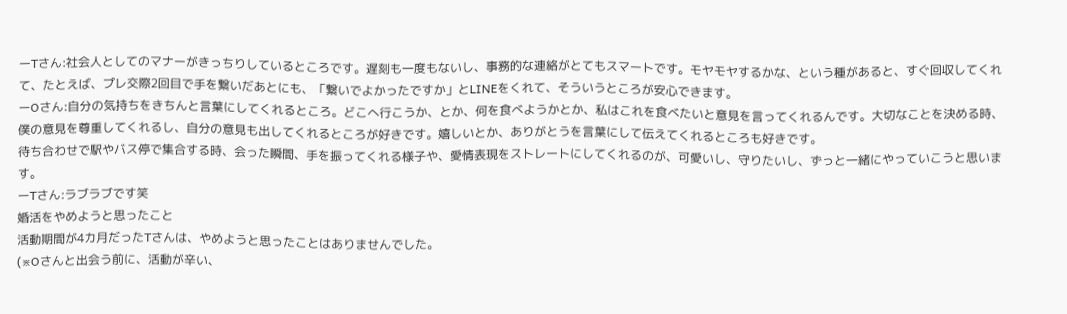ーTさん:社会人としてのマナーがきっちりしているところです。遅刻も一度もないし、事務的な連絡がとてもスマートです。モヤモヤするかな、という種があると、すぐ回収してくれて、たとえば、プレ交際2回目で手を繋いだあとにも、「繋いでよかったですか」とLINEをくれて、そういうところが安心できます。
ーOさん:自分の気持ちをきちんと言葉にしてくれるところ。どこへ行こうか、とか、何を食べようかとか、私はこれを食べたいと意見を言ってくれるんです。大切なことを決める時、僕の意見を尊重してくれるし、自分の意見も出してくれるところが好きです。嬉しいとか、ありがとうを言葉にして伝えてくれるところも好きです。
待ち合わせで駅やバス停で集合する時、会った瞬間、手を振ってくれる様子や、愛情表現をストレートにしてくれるのが、可愛いし、守りたいし、ずっと一緒にやっていこうと思います。
ーTさん:ラブラブです笑
婚活をやめようと思ったこと
活動期間が4カ月だったTさんは、やめようと思ったことはありませんでした。
(※Oさんと出会う前に、活動が辛い、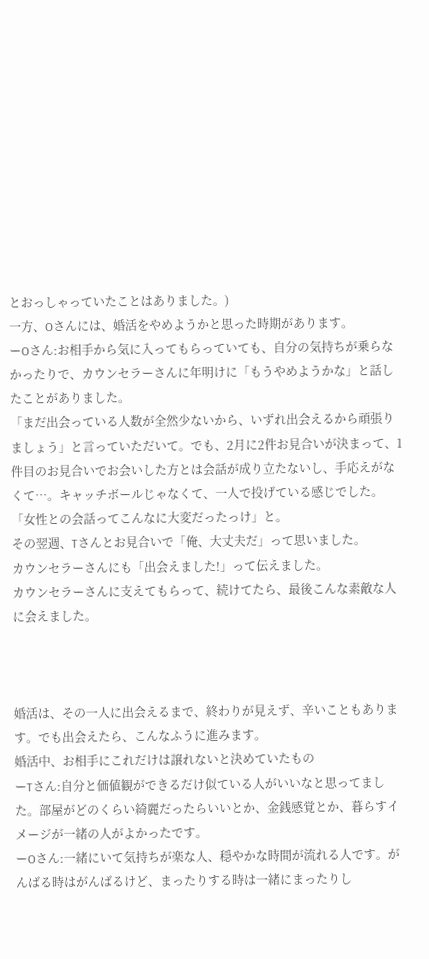とおっしゃっていたことはありました。)
一方、Oさんには、婚活をやめようかと思った時期があります。
ーOさん:お相手から気に入ってもらっていても、自分の気持ちが乗らなかったりで、カウンセラーさんに年明けに「もうやめようかな」と話したことがありました。
「まだ出会っている人数が全然少ないから、いずれ出会えるから頑張りましょう」と言っていただいて。でも、2月に2件お見合いが決まって、1件目のお見合いでお会いした方とは会話が成り立たないし、手応えがなくて…。キャッチボールじゃなくて、一人で投げている感じでした。「女性との会話ってこんなに大変だったっけ」と。
その翌週、Tさんとお見合いで「俺、大丈夫だ」って思いました。
カウンセラーさんにも「出会えました!」って伝えました。
カウンセラーさんに支えてもらって、続けてたら、最後こんな素敵な人に会えました。



婚活は、その一人に出会えるまで、終わりが見えず、辛いこともあります。でも出会えたら、こんなふうに進みます。
婚活中、お相手にこれだけは譲れないと決めていたもの
ーTさん:自分と価値観ができるだけ似ている人がいいなと思ってました。部屋がどのくらい綺麗だったらいいとか、金銭感覚とか、暮らすイメージが一緒の人がよかったです。
ーOさん:一緒にいて気持ちが楽な人、穏やかな時間が流れる人です。がんばる時はがんばるけど、まったりする時は一緒にまったりし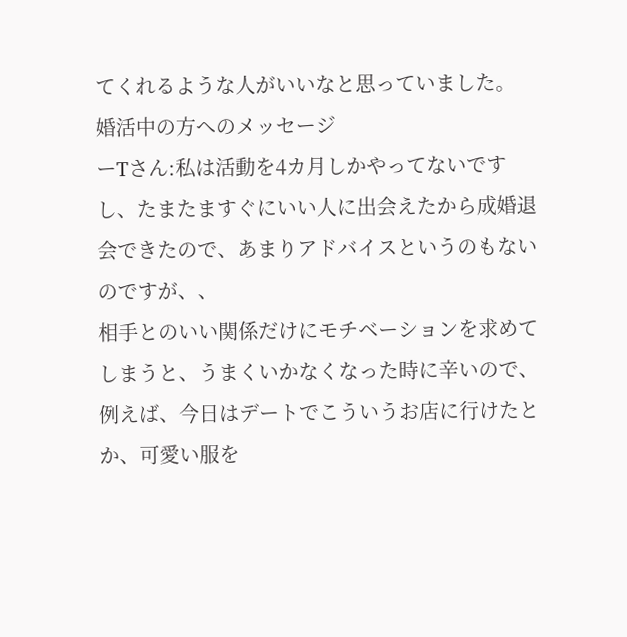てくれるような人がいいなと思っていました。
婚活中の方へのメッセージ
ーTさん:私は活動を4カ月しかやってないですし、たまたますぐにいい人に出会えたから成婚退会できたので、あまりアドバイスというのもないのですが、、
相手とのいい関係だけにモチベーションを求めてしまうと、うまくいかなくなった時に辛いので、例えば、今日はデートでこういうお店に行けたとか、可愛い服を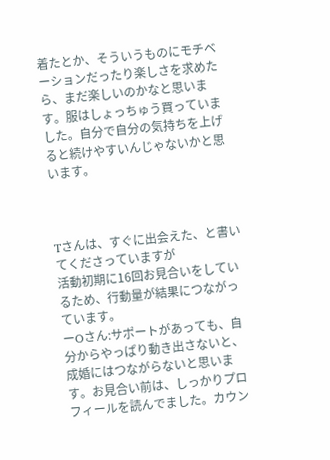着たとか、そういうものにモチベーションだったり楽しさを求めたら、まだ楽しいのかなと思います。服はしょっちゅう買っていました。自分で自分の気持ちを上げると続けやすいんじゃないかと思います。



Tさんは、すぐに出会えた、と書いてくださっていますが
活動初期に16回お見合いをしているため、行動量が結果につながっています。
ーOさん:サポートがあっても、自分からやっぱり動き出さないと、成婚にはつながらないと思います。お見合い前は、しっかりプロフィールを読んでました。カウン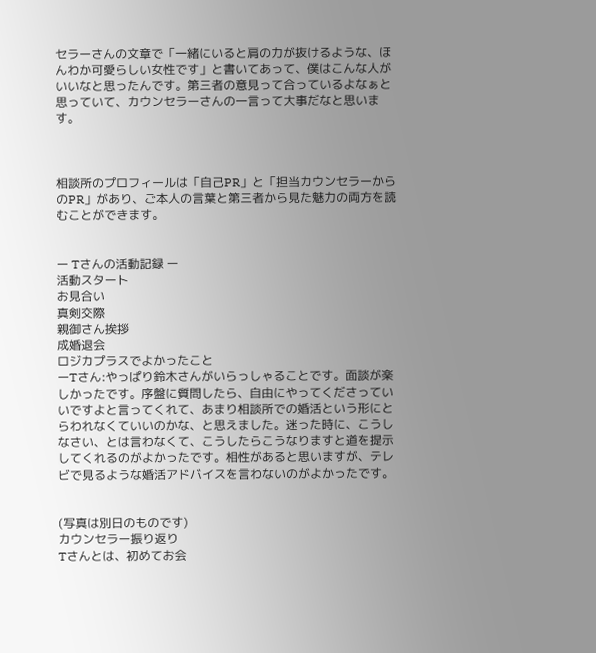セラーさんの文章で「一緒にいると肩の力が抜けるような、ほんわか可愛らしい女性です」と書いてあって、僕はこんな人がいいなと思ったんです。第三者の意見って合っているよなぁと思っていて、カウンセラーさんの一言って大事だなと思います。



相談所のプロフィールは「自己PR」と「担当カウンセラーからのPR」があり、ご本人の言葉と第三者から見た魅力の両方を読むことができます。


ー Tさんの活動記録 ー
活動スタート
お見合い
真剣交際
親御さん挨拶
成婚退会
ロジカプラスでよかったこと
ーTさん:やっぱり鈴木さんがいらっしゃることです。面談が楽しかったです。序盤に質問したら、自由にやってくださっていいですよと言ってくれて、あまり相談所での婚活という形にとらわれなくていいのかな、と思えました。迷った時に、こうしなさい、とは言わなくて、こうしたらこうなりますと道を提示してくれるのがよかったです。相性があると思いますが、テレビで見るような婚活アドバイスを言わないのがよかったです。


(写真は別日のものです)
カウンセラー振り返り
Tさんとは、初めてお会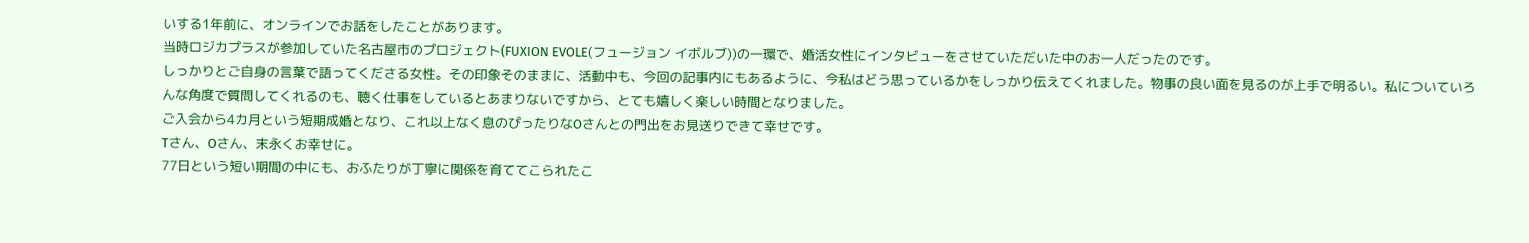いする1年前に、オンラインでお話をしたことがあります。
当時ロジカプラスが参加していた名古屋市のプロジェクト(FUXION EVOLE(フュージョン イボルブ))の一環で、婚活女性にインタビューをさせていただいた中のお一人だったのです。
しっかりとご自身の言葉で語ってくださる女性。その印象そのままに、活動中も、今回の記事内にもあるように、今私はどう思っているかをしっかり伝えてくれました。物事の良い面を見るのが上手で明るい。私についていろんな角度で質問してくれるのも、聴く仕事をしているとあまりないですから、とても嬉しく楽しい時間となりました。
ご入会から4カ月という短期成婚となり、これ以上なく息のぴったりなOさんとの門出をお見送りできて幸せです。
Tさん、Oさん、末永くお幸せに。
77日という短い期間の中にも、おふたりが丁寧に関係を育ててこられたこ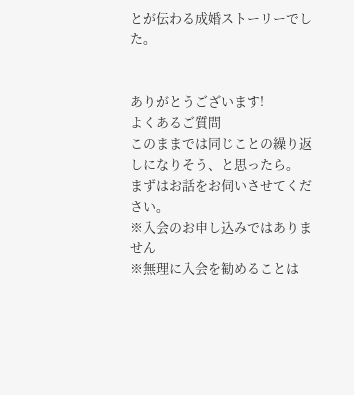とが伝わる成婚ストーリーでした。


ありがとうございます!
よくあるご質問
このままでは同じことの繰り返しになりそう、と思ったら。
まずはお話をお伺いさせてください。
※入会のお申し込みではありません
※無理に入会を勧めることは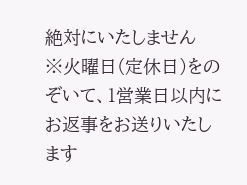絶対にいたしません
※火曜日(定休日)をのぞいて、1営業日以内にお返事をお送りいたします